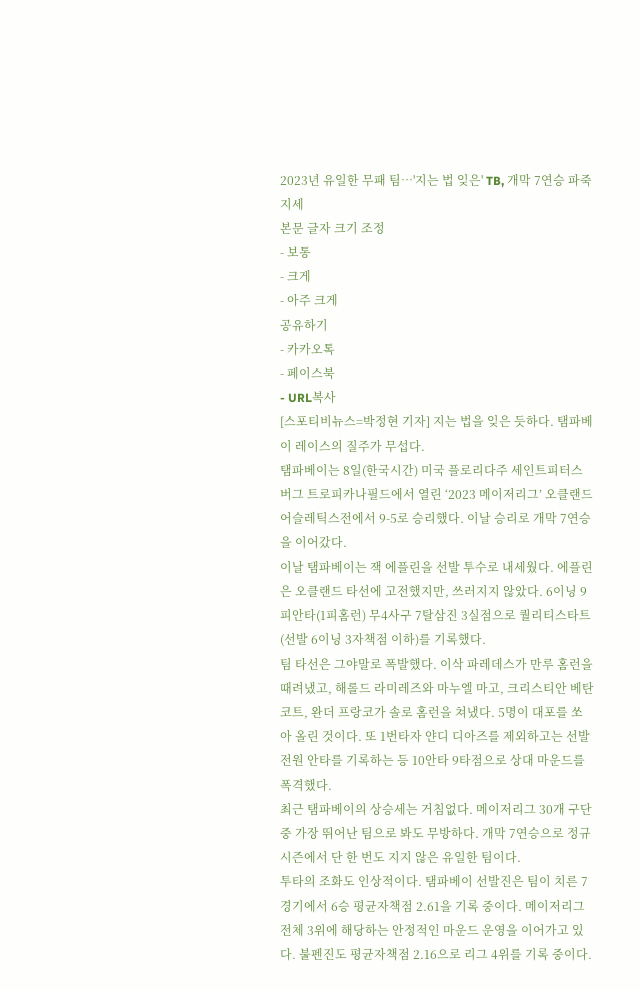2023년 유일한 무패 팀…'지는 법 잊은' TB, 개막 7연승 파죽지세
본문 글자 크기 조정
- 보통
- 크게
- 아주 크게
공유하기
- 카카오톡
- 페이스북
- URL복사
[스포티비뉴스=박정현 기자] 지는 법을 잊은 듯하다. 탬파베이 레이스의 질주가 무섭다.
탬파베이는 8일(한국시간) 미국 플로리다주 세인트피터스버그 트로피카나필드에서 열린 ‘2023 메이저리그’ 오클랜드 어슬레틱스전에서 9-5로 승리했다. 이날 승리로 개막 7연승을 이어갔다.
이날 탬파베이는 잭 에플린을 선발 투수로 내세웠다. 에플린은 오클랜드 타선에 고전했지만, 쓰러지지 않았다. 6이닝 9피안타(1피홈런) 무4사구 7탈삼진 3실점으로 퀄리티스타트(선발 6이닝 3자책점 이하)를 기록했다.
팀 타선은 그야말로 폭발했다. 이삭 파레데스가 만루 홈런을 때려냈고, 해롤드 라미레즈와 마누엘 마고, 크리스티안 베탄코트, 완더 프랑코가 솔로 홈런을 쳐냈다. 5명이 대포를 쏘아 올린 것이다. 또 1번타자 얀디 디아즈를 제외하고는 선발 전원 안타를 기록하는 등 10안타 9타점으로 상대 마운드를 폭격했다.
최근 탬파베이의 상승세는 거침없다. 메이저리그 30개 구단 중 가장 뛰어난 팀으로 봐도 무방하다. 개막 7연승으로 정규시즌에서 단 한 번도 지지 않은 유일한 팀이다.
투타의 조화도 인상적이다. 탬파베이 선발진은 팀이 치른 7경기에서 6승 평균자책점 2.61을 기록 중이다. 메이저리그 전체 3위에 해당하는 안정적인 마운드 운영을 이어가고 있다. 불펜진도 평균자책점 2.16으로 리그 4위를 기록 중이다.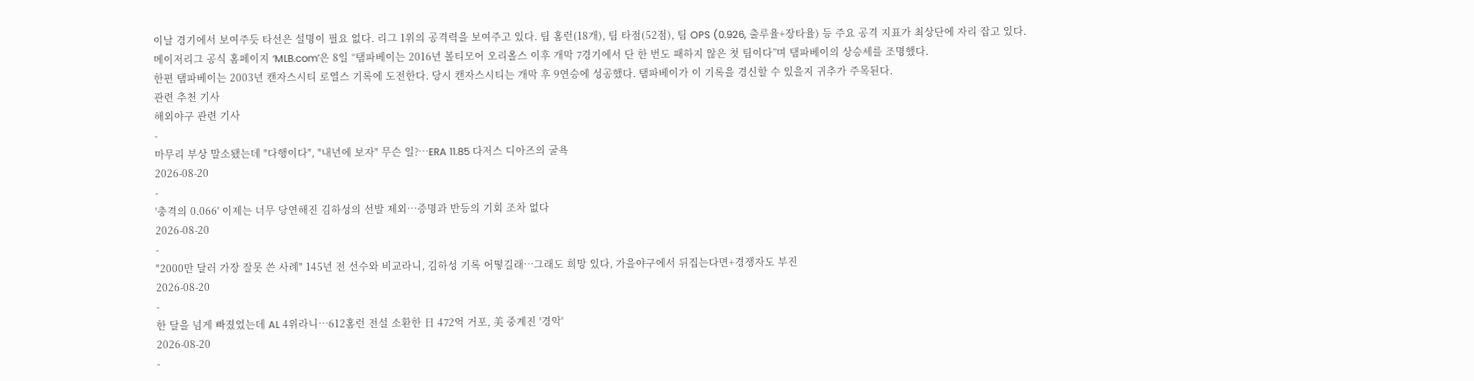이날 경기에서 보여주듯 타선은 설명이 필요 없다. 리그 1위의 공격력을 보여주고 있다. 팀 홈런(18개), 팀 타점(52점), 팀 OPS (0.926, 출루율+장타율) 등 주요 공격 지표가 최상단에 자리 잡고 있다.
메이저리그 공식 홈페이지 ‘MLB.com’은 8일 “탬파베이는 2016년 볼티모어 오리올스 이후 개막 7경기에서 단 한 번도 패하지 않은 첫 팀이다”며 탬파베이의 상승세를 조명했다.
한편 탬파베이는 2003년 캔자스시티 로열스 기록에 도전한다. 당시 캔자스시티는 개막 후 9연승에 성공했다. 탬파베이가 이 기록을 경신할 수 있을지 귀추가 주목된다.
관련 추천 기사
해외야구 관련 기사
-
마무리 부상 말소됐는데 "다행이다", "내년에 보자" 무슨 일?…ERA 11.85 다저스 디아즈의 굴욕
2026-08-20
-
'충격의 0.066' 이제는 너무 당연해진 김하성의 선발 제외…증명과 반등의 기회 조차 없다
2026-08-20
-
"2000만 달러 가장 잘못 쓴 사례" 145년 전 선수와 비교라니, 김하성 기록 어떻길래…그래도 희망 있다, 가을야구에서 뒤집는다면+경쟁자도 부진
2026-08-20
-
한 달을 넘게 빠졌었는데 AL 4위라니…612홈런 전설 소환한 日 472억 거포, 美 중계진 '경악'
2026-08-20
-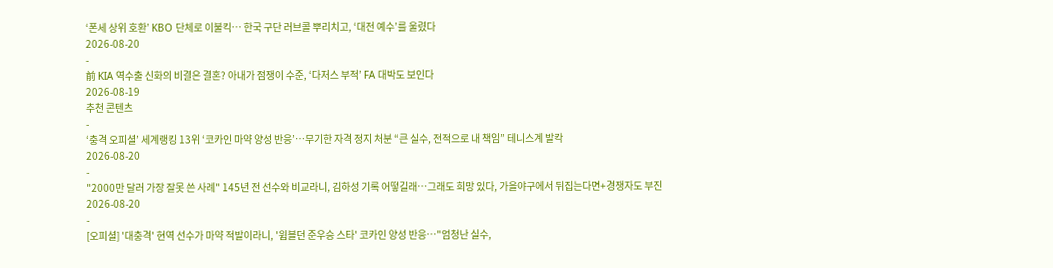‘폰세 상위 호환’ KBO 단체로 이불킥… 한국 구단 러브콜 뿌리치고, ‘대전 예수’를 울렸다
2026-08-20
-
前 KIA 역수출 신화의 비결은 결혼? 아내가 점쟁이 수준, ‘다저스 부적’ FA 대박도 보인다
2026-08-19
추천 콘텐츠
-
‘충격 오피셜’ 세계랭킹 13위 ‘코카인 마약 양성 반응’…무기한 자격 정지 처분 “큰 실수, 전적으로 내 책임” 테니스계 발칵
2026-08-20
-
"2000만 달러 가장 잘못 쓴 사례" 145년 전 선수와 비교라니, 김하성 기록 어떻길래…그래도 희망 있다, 가을야구에서 뒤집는다면+경쟁자도 부진
2026-08-20
-
[오피셜] '대충격' 현역 선수가 마약 적발이라니, '윔블던 준우승 스타' 코카인 양성 반응…"엄청난 실수,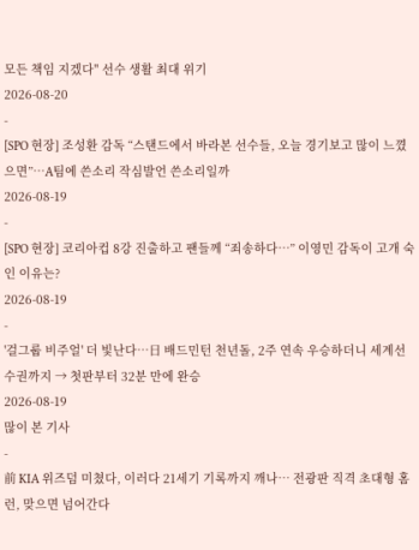모든 책임 지겠다" 선수 생활 최대 위기
2026-08-20
-
[SPO 현장] 조성환 감독 “스탠드에서 바라본 선수들, 오늘 경기보고 많이 느꼈으면”…A팀에 쓴소리 작심발언 쓴소리일까
2026-08-19
-
[SPO 현장] 코리아컵 8강 진출하고 팬들께 “죄송하다…” 이영민 감독이 고개 숙인 이유는?
2026-08-19
-
'걸그룹 비주얼' 더 빛난다…日 배드민턴 천년돌, 2주 연속 우승하더니 세계선수권까지 → 첫판부터 32분 만에 완승
2026-08-19
많이 본 기사
-
前 KIA 위즈덤 미쳤다, 이러다 21세기 기록까지 깨나… 전광판 직격 초대형 홈런, 맞으면 넘어간다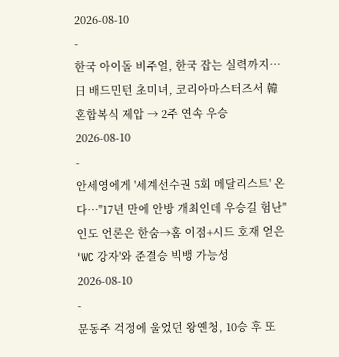2026-08-10
-
한국 아이돌 비주얼, 한국 잡는 실력까지…日 배드민턴 초미녀, 코리아마스터즈서 韓 혼합복식 제압 → 2주 연속 우승
2026-08-10
-
안세영에게 '세계선수권 5회 메달리스트' 온다…"17년 만에 안방 개최인데 우승길 험난" 인도 언론은 한숨→홈 이점+시드 호재 얻은 'WC 강자'와 준결승 빅뱅 가능성
2026-08-10
-
문동주 걱정에 울었던 왕옌청, 10승 후 또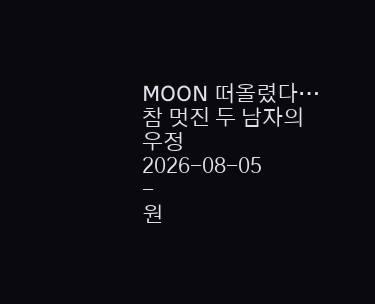MOON 떠올렸다…참 멋진 두 남자의 우정
2026-08-05
-
원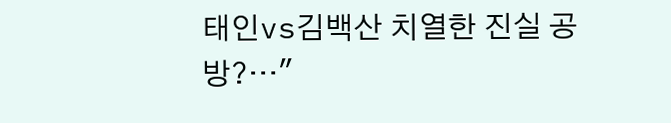태인vs김백산 치열한 진실 공방?…"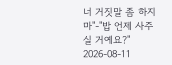너 거짓말 좀 하지 마"-"밥 언제 사주실 거예요?"
2026-08-11